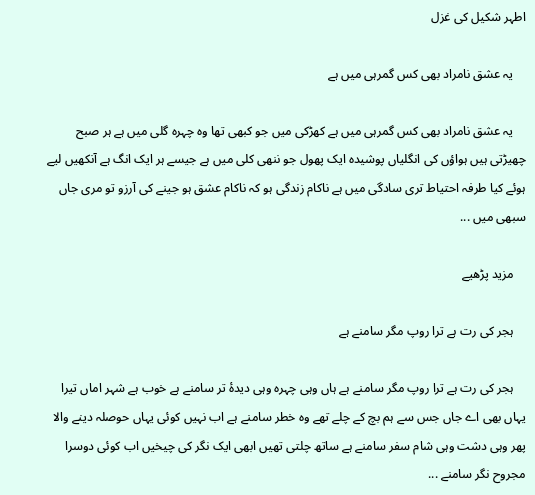اطہر شکیل کی غزل

    یہ عشق نامراد بھی کس گمرہی میں ہے

    یہ عشق نامراد بھی کس گمرہی میں ہے کھڑکی میں جو کبھی تھا وہ چہرہ گلی میں ہے ہر صبح چھیڑتی ہیں ہواؤں کی انگلیاں پوشیدہ ایک پھول جو ننھی کلی میں ہے جیسے ہر ایک انگ ہے آنکھیں لیے ہوئے کیا طرفہ احتیاط تری سادگی میں ہے ناکام زندگی ہو کہ ناکام عشق ہو جینے کی آرزو تو مری جاں سبھی میں ...

    مزید پڑھیے

    ہجر کی رت ہے ترا روپ مگر سامنے ہے

    ہجر کی رت ہے ترا روپ مگر سامنے ہے ہاں وہی چہرہ وہی دیدۂ تر سامنے ہے خوب ہے شہر اماں تیرا یہاں بھی اے جاں جس سے ہم بچ کے چلے تھے وہ خطر سامنے ہے اب نہیں کوئی یہاں حوصلہ دینے والا پھر وہی دشت وہی شام سفر سامنے ہے ساتھ چلتی تھیں ابھی ایک نگر کی چیخیں اب کوئی دوسرا مجروح نگر سامنے ...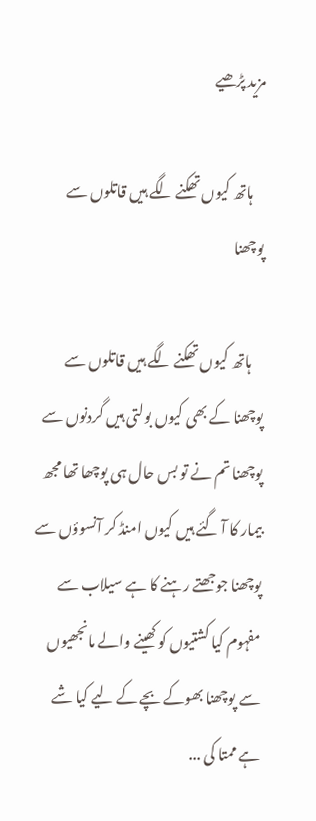مزید پڑھیے

    ہاتھ کیوں تھکنے لگے ہیں قاتلوں سے پوچھنا

    ہاتھ کیوں تھکنے لگے ہیں قاتلوں سے پوچھنا کے بھی کیوں بولتی ہیں گردنوں سے پوچھنا تم نے تو بس حال ہی پوچھا تھا مجھ بیمار کا آ گئے ہیں کیوں امنڈ کر آنسوؤں سے پوچھنا جوجھتے رہنے کا ہے سیلاب سے مفہوم کیا کشتیوں کو کھینے والے مانجھیوں سے پوچھنا بھوکے بچے کے لیے کیا شے ہے ممتا کی ...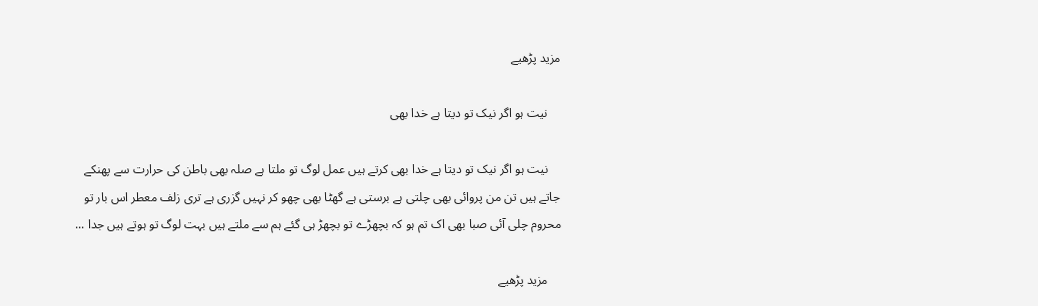مزید پڑھیے

    نیت ہو اگر نیک تو دیتا ہے خدا بھی

    نیت ہو اگر نیک تو دیتا ہے خدا بھی کرتے ہیں عمل لوگ تو ملتا ہے صلہ بھی باطن کی حرارت سے پھنکے جاتے ہیں تن من پروائی بھی چلتی ہے برستی ہے گھٹا بھی چھو کر نہیں گزری ہے تری زلف معطر اس بار تو محروم چلی آئی صبا بھی اک تم ہو کہ بچھڑے تو بچھڑ ہی گئے ہم سے ملتے ہیں بہت لوگ تو ہوتے ہیں جدا ...

    مزید پڑھیے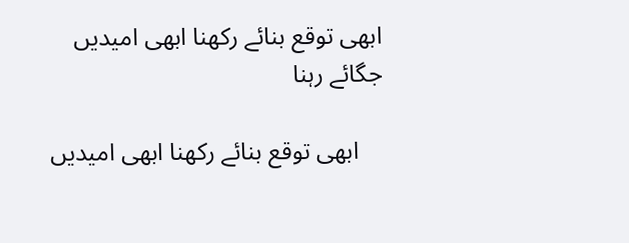ابھی توقع بنائے رکھنا ابھی امیدیں جگائے رہنا

    ابھی توقع بنائے رکھنا ابھی امیدیں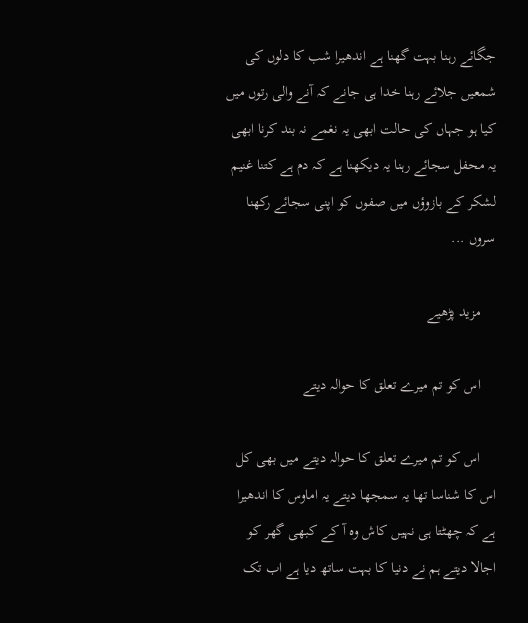جگائے رہنا بہت گھنا ہے اندھیرا شب کا دلوں کی شمعیں جلائے رہنا خدا ہی جانے کہ آنے والی رتوں میں کیا ہو جہاں کی حالت ابھی یہ نغمے نہ بند کرنا ابھی یہ محفل سجائے رہنا یہ دیکھنا ہے کہ دم ہے کتنا غنیم لشکر کے بازوؤں میں صفوں کو اپنی سجائے رکھنا سروں ...

    مزید پڑھیے

    اس کو تم میرے تعلق کا حوالہ دیتے

    اس کو تم میرے تعلق کا حوالہ دیتے میں بھی کل اس کا شناسا تھا یہ سمجھا دیتے یہ اماوس کا اندھیرا ہے کہ چھٹتا ہی نہیں کاش وہ آ کے کبھی گھر کو اجالا دیتے ہم نے دنیا کا بہت ساتھ دیا ہے اب تک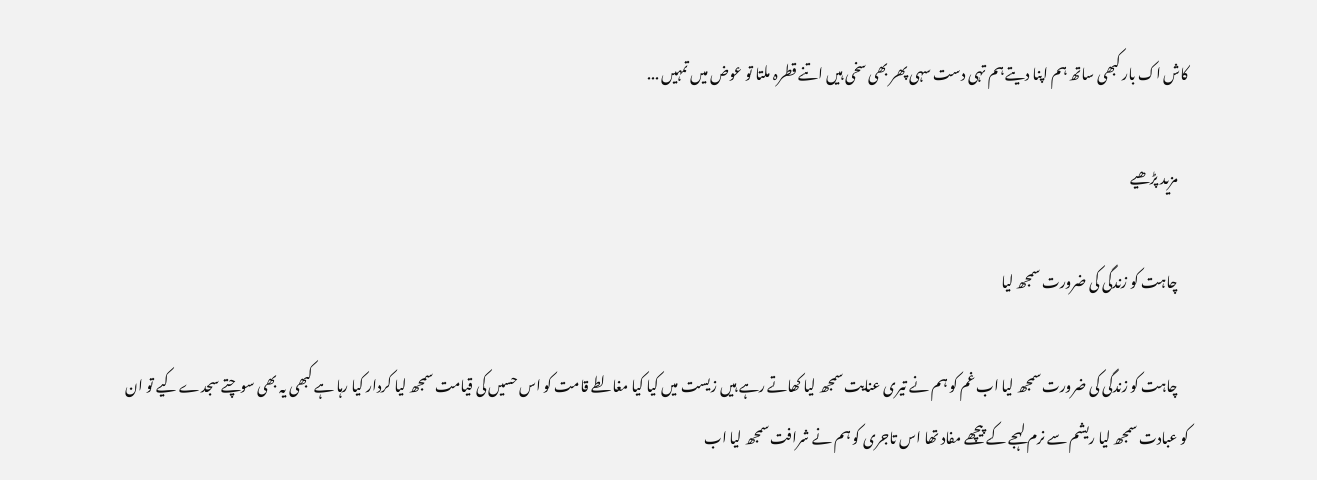کاش اک بار کبھی ساتھ ہم اپنا دیتے ہم تہی دست سہی پھر بھی سخی ہیں اتنے قطرہ ملتا تو عوض میں تمہیں ...

    مزید پڑھیے

    چاہت کو زندگی کی ضرورت سمجھ لیا

    چاہت کو زندگی کی ضرورت سمجھ لیا اب غم کو ہم نے تیری عنایت سمجھ لیا کھاتے رہے ہیں زیست میں کیا کیا مغالطے قامت کو اس حسیں کی قیامت سمجھ لیا کردار کیا رہا ہے کبھی یہ بھی سوچتے سجدے کیے تو ان کو عبادت سمجھ لیا ریشم سے نرم لہجے کے پیچھے مفاد تھا اس تاجری کو ہم نے شرافت سمجھ لیا اب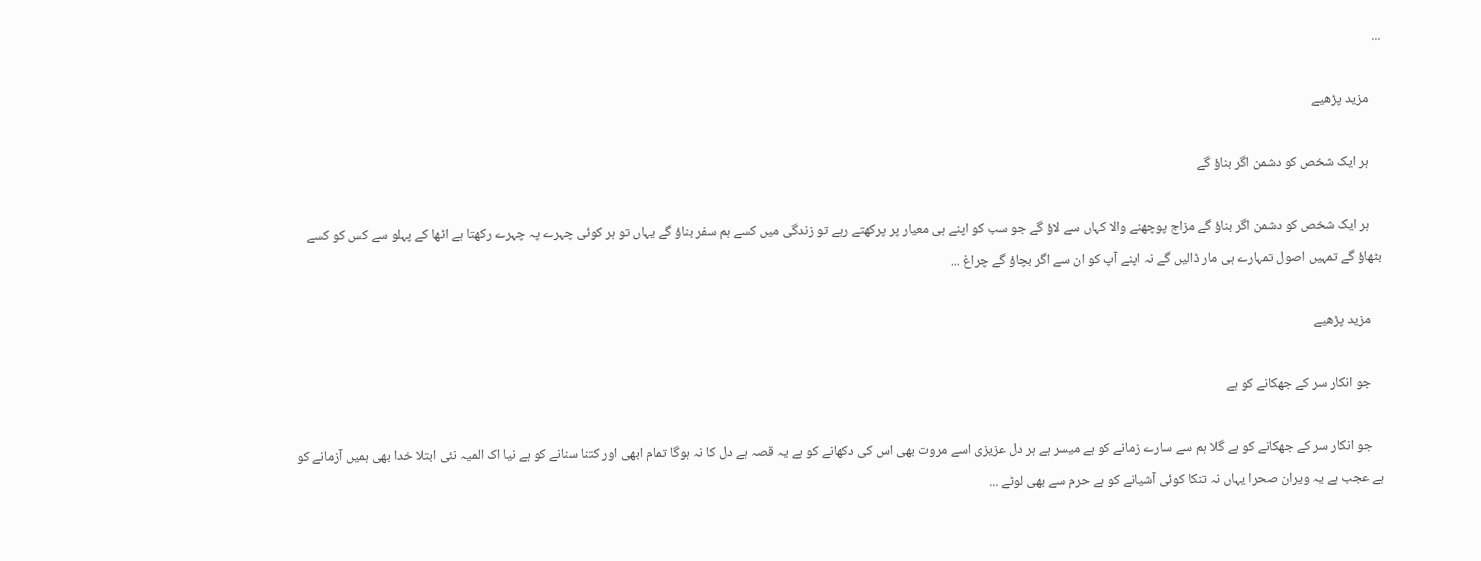...

    مزید پڑھیے

    ہر ایک شخص کو دشمن اگر بناؤ گے

    ہر ایک شخص کو دشمن اگر بناؤ گے مزاج پوچھنے والا کہاں سے لاؤ گے جو سب کو اپنے ہی معیار پر پرکھتے رہے تو زندگی میں کسے ہم سفر بناؤ گے یہاں تو ہر کوئی چہرے پہ چہرے رکھتا ہے اٹھا کے پہلو سے کس کو کسے بٹھاؤ گے تمہیں اصول تمہارے ہی مار ڈالیں گے نہ اپنے آپ کو ان سے اگر بچاؤ گے چراغ ...

    مزید پڑھیے

    جو انکار سر کے جھکانے کو ہے

    جو انکار سر کے جھکانے کو ہے گلا ہم سے سارے زمانے کو ہے میسر ہے ہر دل عزیزی اسے مروت بھی اس کی دکھانے کو ہے یہ قصہ ہے دل کا نہ ہوگا تمام ابھی اور کتنا سنانے کو ہے نیا اک المیہ نئی ابتلا خدا بھی ہمیں آزمانے کو ہے عجب ہے یہ ویران صحرا یہاں نہ تنکا کوئی آشیانے کو ہے حرم سے بھی لوٹے ...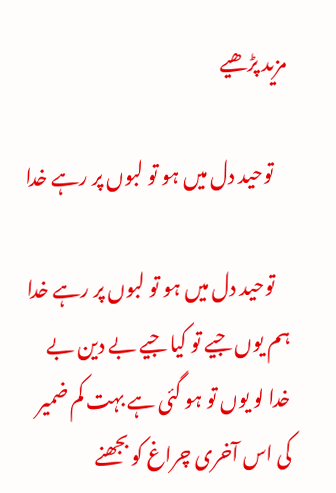مزید پڑھیے

    توحید دل میں ہو تو لبوں پر رہے خدا

    توحید دل میں ہو تو لبوں پر رہے خدا ہم یوں جیے تو کیا جیے بے دین بے خدا لو یوں تو ہو گئی ہے بہت کم ضمیر کی اس آخری چراغ کو بجھنے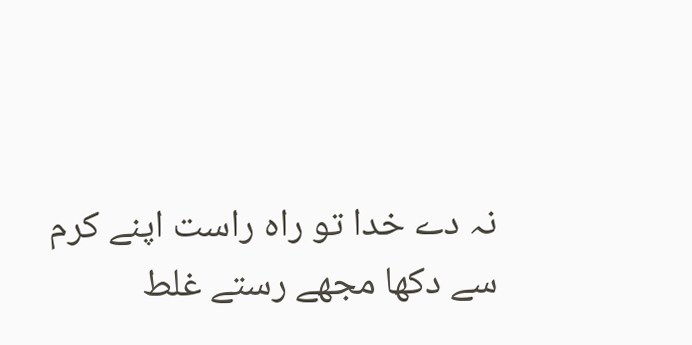نہ دے خدا تو راہ راست اپنے کرم سے دکھا مجھے رستے غلط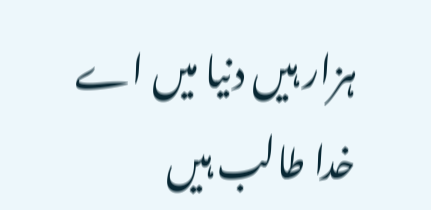ہزار ہیں دنیا میں اے خدا طالب ہیں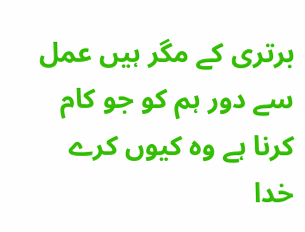برتری کے مگر ہیں عمل سے دور ہم کو جو کام کرنا ہے وہ کیوں کرے خدا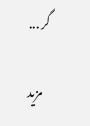گر ...

    مزید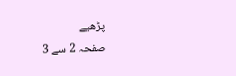پڑھیے
صفحہ 2 سے 3